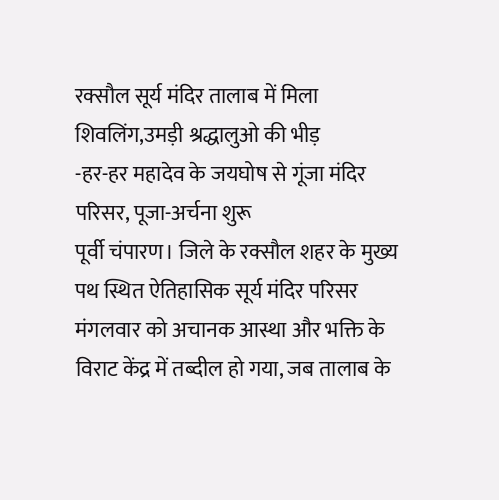रक्सौल सूर्य मंदिर तालाब में मिला शिवलिंग,उमड़ी श्रद्धालुओ की भीड़
-हर-हर महादेव के जयघोष से गूंजा मंदिर परिसर, पूजा-अर्चना शुरू
पूर्वी चंपारण। जिले के रक्सौल शहर के मुख्य पथ स्थित ऐतिहासिक सूर्य मंदिर परिसर मंगलवार को अचानक आस्था और भक्ति के विराट केंद्र में तब्दील हो गया, जब तालाब के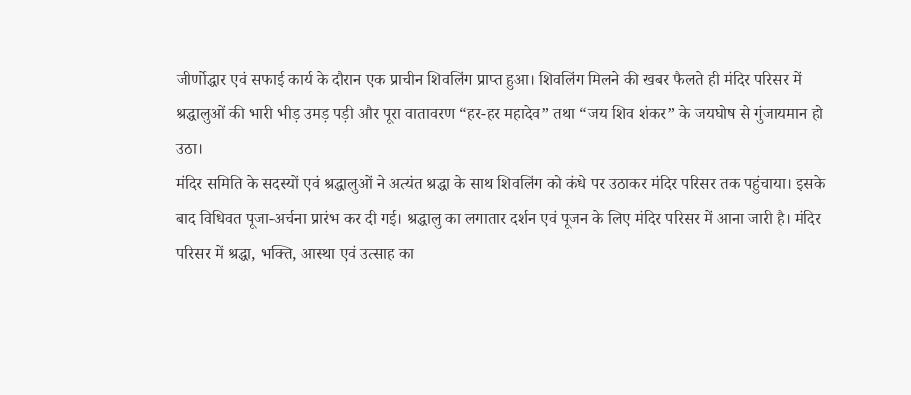जीर्णोद्धार एवं सफाई कार्य के दौरान एक प्राचीन शिवलिंग प्राप्त हुआ। शिवलिंग मिलने की खबर फैलते ही मंदिर परिसर में श्रद्धालुओं की भारी भीड़ उमड़ पड़ी और पूरा वातावरण “हर-हर महादेव” तथा “जय शिव शंकर” के जयघोष से गुंजायमान हो उठा।
मंदिर समिति के सदस्यों एवं श्रद्धालुओं ने अत्यंत श्रद्धा के साथ शिवलिंग को कंधे पर उठाकर मंदिर परिसर तक पहुंचाया। इसके बाद विधिवत पूजा-अर्चना प्रारंभ कर दी गई। श्रद्धालु का लगातार दर्शन एवं पूजन के लिए मंदिर परिसर में आना जारी है। मंदिर परिसर में श्रद्धा, भक्ति, आस्था एवं उत्साह का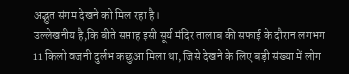अद्भुत संगम देखने को मिल रहा है।
उल्लेखनीय है,कि बीते सप्ताह इसी सूर्य मंदिर तालाब की सफाई के दौरान लगभग 11 किलो वजनी दुर्लभ कछुआ मिला था, जिसे देखने के लिए बड़ी संख्या में लोग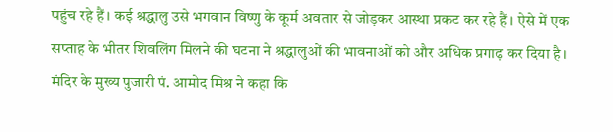पहुंच रहे हैं। कई श्रद्धालु उसे भगवान विष्णु के कूर्म अवतार से जोड़कर आस्था प्रकट कर रहे हैं। ऐसे में एक सप्ताह के भीतर शिवलिंग मिलने की घटना ने श्रद्धालुओं की भावनाओं को और अधिक प्रगाढ़ कर दिया है। मंदिर के मुख्य पुजारी पं. आमोद मिश्र ने कहा कि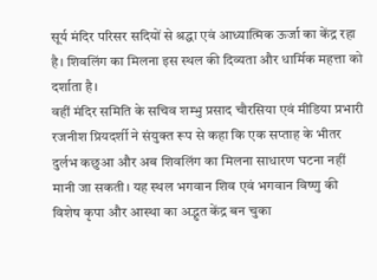सूर्य मंदिर परिसर सदियों से श्रद्धा एवं आध्यात्मिक ऊर्जा का केंद्र रहा है। शिवलिंग का मिलना इस स्थल की दिव्यता और धार्मिक महत्ता को दर्शाता है।
वहीं मंदिर समिति के सचिव शम्भु प्रसाद चौरसिया एवं मीडिया प्रभारी रजनीश प्रियदर्शी ने संयुक्त रूप से कहा कि एक सप्ताह के भीतर दुर्लभ कछुआ और अब शिवलिंग का मिलना साधारण घटना नहीं मानी जा सकती। यह स्थल भगवान शिव एवं भगवान विष्णु की विशेष कृपा और आस्था का अद्भुत केंद्र बन चुका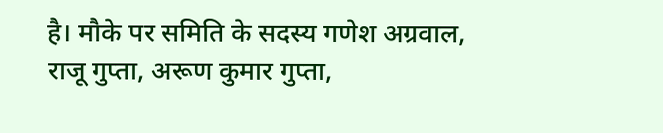है। मौके पर समिति के सदस्य गणेश अग्रवाल, राजू गुप्ता, अरूण कुमार गुप्ता,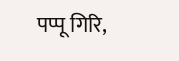पप्पू गिरि,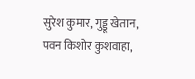सुरेश कुमार, गुड्डू खेतान, पवन किशोर कुशवाहा,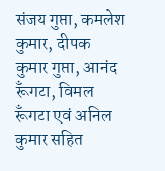संजय गुप्ता, कमलेश कुमार, दीपक कुमार गुप्ता, आनंद रूँगटा, विमल रूँगटा एवं अनिल कुमार सहित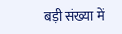बड़ी संख्या में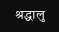श्रद्धालु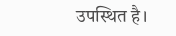उपस्थित है।